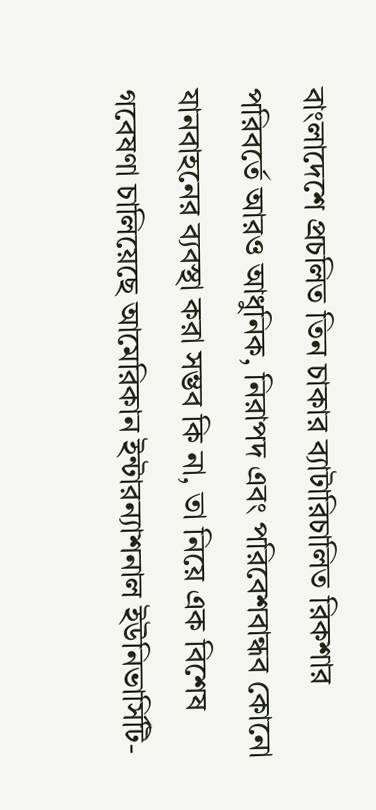বাংলাদেশে প্রচলিত তিন চাকার ব্যাটারিচালিত রিকশার পরিবর্তে আরও আধুনিক, নিরাপদ এবং পরিবেশবান্ধব কোনো যানবাহনের ব্যবস্থা করা সম্ভব কি না, তা নিয়ে এক বিশেষ গবেষণা চালিয়েছে আমেরিকান ইন্টারন্যাশনাল ইউনিভার্সিটি-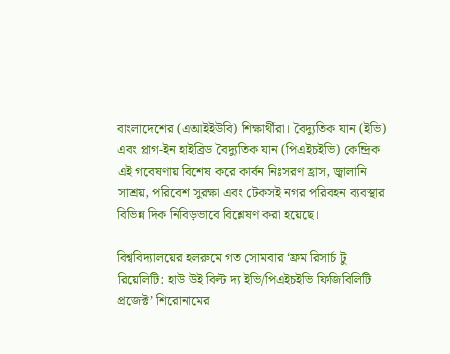বাংলাদেশের (এআইইউবি) শিক্ষার্থীরা। বৈদ্যুতিক যান (ইভি) এবং প্লাগ-ইন হাইব্রিড বৈদ্যুতিক যান (পিএইচইভি) কেন্দ্রিক এই গবেষণায় বিশেষ করে কার্বন নিঃসরণ হ্রাস, জ্বালানি সাশ্রয়, পরিবেশ সুরক্ষা এবং টেকসই নগর পরিবহন ব্যবস্থার বিভিন্ন দিক নিবিড়ভাবে বিশ্লেষণ করা হয়েছে।

বিশ্ববিদ্যালয়ের হলরুমে গত সোমবার ‘ফ্রম রিসার্চ টু রিয়েলিটি: হাউ উই বিল্ট দ্য ইভি/পিএইচইভি ফিজিবিলিটি প্রজেক্ট’ শিরোনামের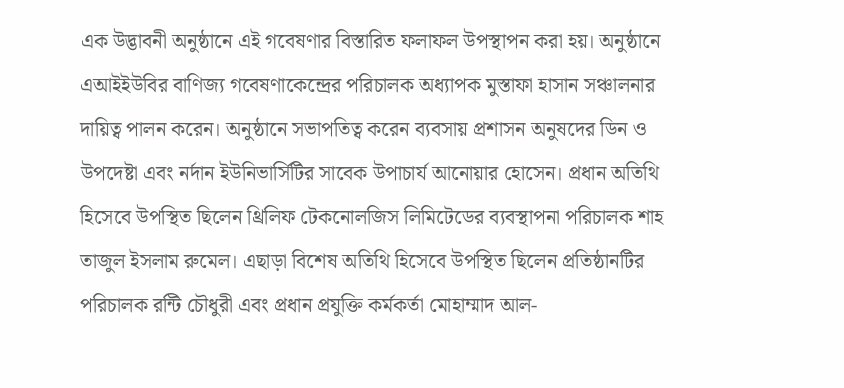এক উদ্ভাবনী অনুষ্ঠানে এই গবেষণার বিস্তারিত ফলাফল উপস্থাপন করা হয়। অনুষ্ঠানে এআইইউবির বাণিজ্য গবেষণাকেন্দ্রের পরিচালক অধ্যাপক মুস্তাফা হাসান সঞ্চালনার দায়িত্ব পালন করেন। অনুষ্ঠানে সভাপতিত্ব করেন ব্যবসায় প্রশাসন অনুষদের ডিন ও উপদেষ্টা এবং নর্দান ইউনিভার্সিটির সাবেক উপাচার্য আনোয়ার হোসেন। প্রধান অতিথি হিসেবে উপস্থিত ছিলেন থ্রিলিফ টেকনোলজিস লিমিটেডের ব্যবস্থাপনা পরিচালক শাহ তাজুল ইসলাম রুমেল। এছাড়া বিশেষ অতিথি হিসেবে উপস্থিত ছিলেন প্রতিষ্ঠানটির পরিচালক রন্টি চৌধুরী এবং প্রধান প্রযুক্তি কর্মকর্তা মোহাম্মাদ আল-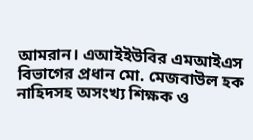আমরান। এআইইউবির এমআইএস বিভাগের প্রধান মো. মেজবাউল হক নাহিদসহ অসংখ্য শিক্ষক ও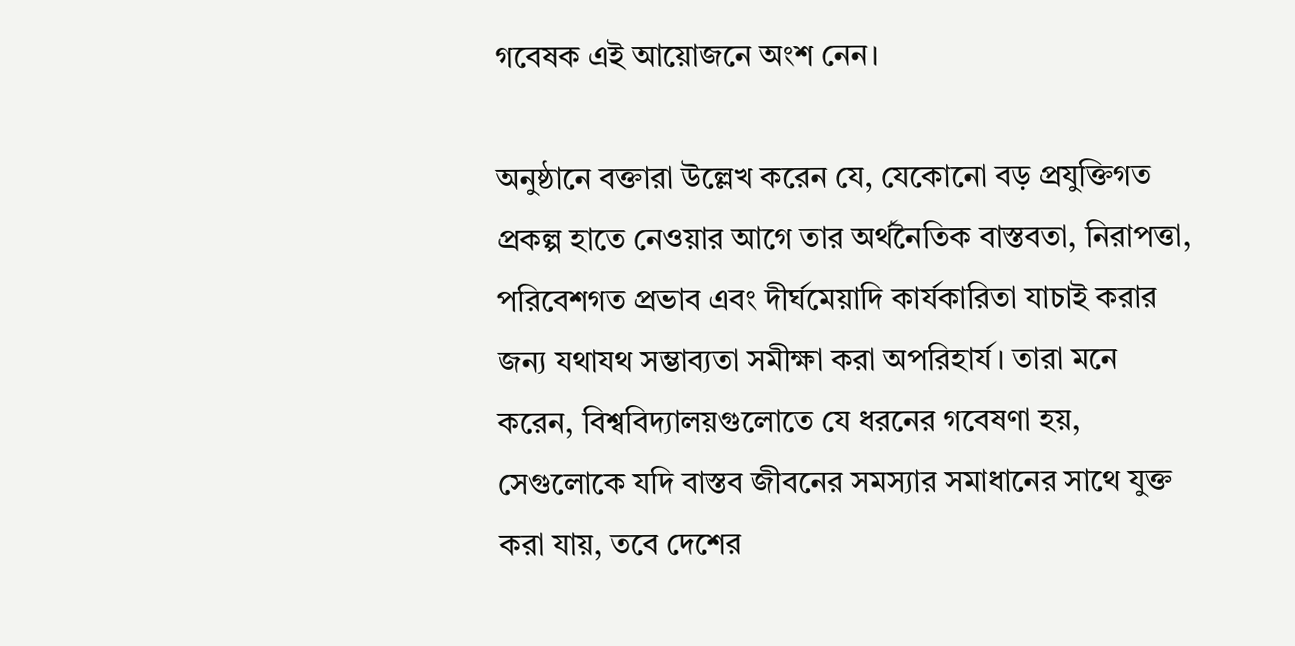গবেষক এই আয়োজনে অংশ নেন।

অনুষ্ঠানে বক্তারা উল্লেখ করেন যে, যেকোনো বড় প্রযুক্তিগত প্রকল্প হাতে নেওয়ার আগে তার অর্থনৈতিক বাস্তবতা, নিরাপত্তা, পরিবেশগত প্রভাব এবং দীর্ঘমেয়াদি কার্যকারিতা যাচাই করার জন্য যথাযথ সম্ভাব্যতা সমীক্ষা করা অপরিহার্য। তারা মনে করেন, বিশ্ববিদ্যালয়গুলোতে যে ধরনের গবেষণা হয়, সেগুলোকে যদি বাস্তব জীবনের সমস্যার সমাধানের সাথে যুক্ত করা যায়, তবে দেশের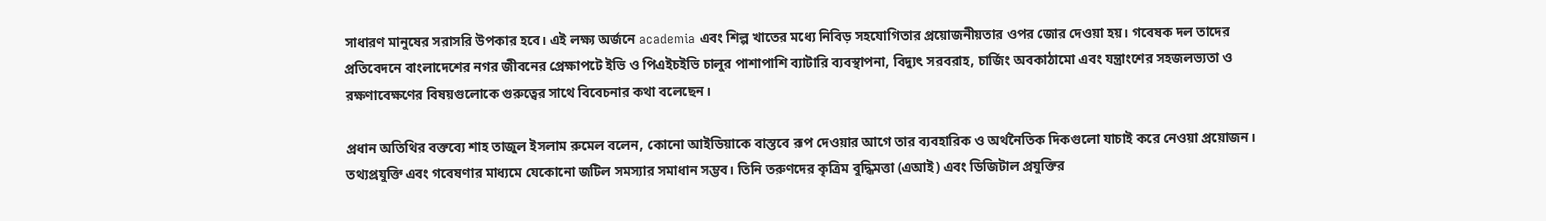সাধারণ মানুষের সরাসরি উপকার হবে। এই লক্ষ্য অর্জনে academia এবং শিল্প খাতের মধ্যে নিবিড় সহযোগিতার প্রয়োজনীয়তার ওপর জোর দেওয়া হয়। গবেষক দল তাদের প্রতিবেদনে বাংলাদেশের নগর জীবনের প্রেক্ষাপটে ইভি ও পিএইচইভি চালুর পাশাপাশি ব্যাটারি ব্যবস্থাপনা, বিদ্যুৎ সরবরাহ, চার্জিং অবকাঠামো এবং যন্ত্রাংশের সহজলভ্যতা ও রক্ষণাবেক্ষণের বিষয়গুলোকে গুরুত্বের সাথে বিবেচনার কথা বলেছেন।

প্রধান অতিথির বক্তব্যে শাহ তাজুল ইসলাম রুমেল বলেন, কোনো আইডিয়াকে বাস্তবে রূপ দেওয়ার আগে তার ব্যবহারিক ও অর্থনৈতিক দিকগুলো যাচাই করে নেওয়া প্রয়োজন। তথ্যপ্রযুক্তি এবং গবেষণার মাধ্যমে যেকোনো জটিল সমস্যার সমাধান সম্ভব। তিনি তরুণদের কৃত্রিম বুদ্ধিমত্তা (এআই) এবং ডিজিটাল প্রযুক্তির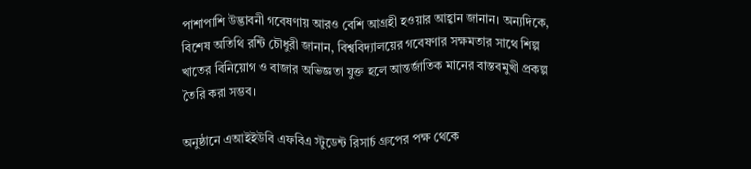পাশাপাশি উদ্ভাবনী গবেষণায় আরও বেশি আগ্রহী হওয়ার আহ্বান জানান। অন্যদিকে, বিশেষ অতিথি রন্টি চৌধুরী জানান, বিশ্ববিদ্যালয়ের গবেষণার সক্ষমতার সাথে শিল্প খাতের বিনিয়োগ ও বাজার অভিজ্ঞতা যুক্ত হলে আন্তর্জাতিক মানের বাস্তবমুখী প্রকল্প তৈরি করা সম্ভব।

অনুষ্ঠানে এআইইউবি এফবিএ স্টুডেন্ট রিসার্চ গ্রুপের পক্ষ থেকে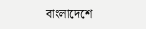বাংলাদেশে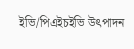ইভি/পিএইচইভি উৎপাদন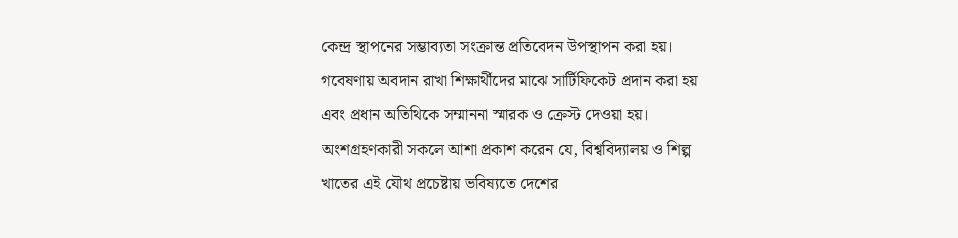কেন্দ্র স্থাপনের সম্ভাব্যতা সংক্রান্ত প্রতিবেদন উপস্থাপন করা হয়। গবেষণায় অবদান রাখা শিক্ষার্থীদের মাঝে সার্টিফিকেট প্রদান করা হয় এবং প্রধান অতিথিকে সম্মাননা স্মারক ও ক্রেস্ট দেওয়া হয়। অংশগ্রহণকারী সকলে আশা প্রকাশ করেন যে, বিশ্ববিদ্যালয় ও শিল্প খাতের এই যৌথ প্রচেষ্টায় ভবিষ্যতে দেশের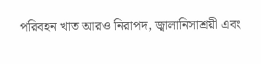পরিবহন খাত আরও নিরাপদ, জ্বালানিসাশ্রয়ী এবং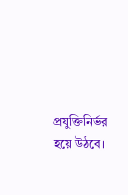প্রযুক্তিনির্ভর হয়ে উঠবে।